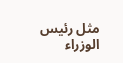مثل رئيس الوزراء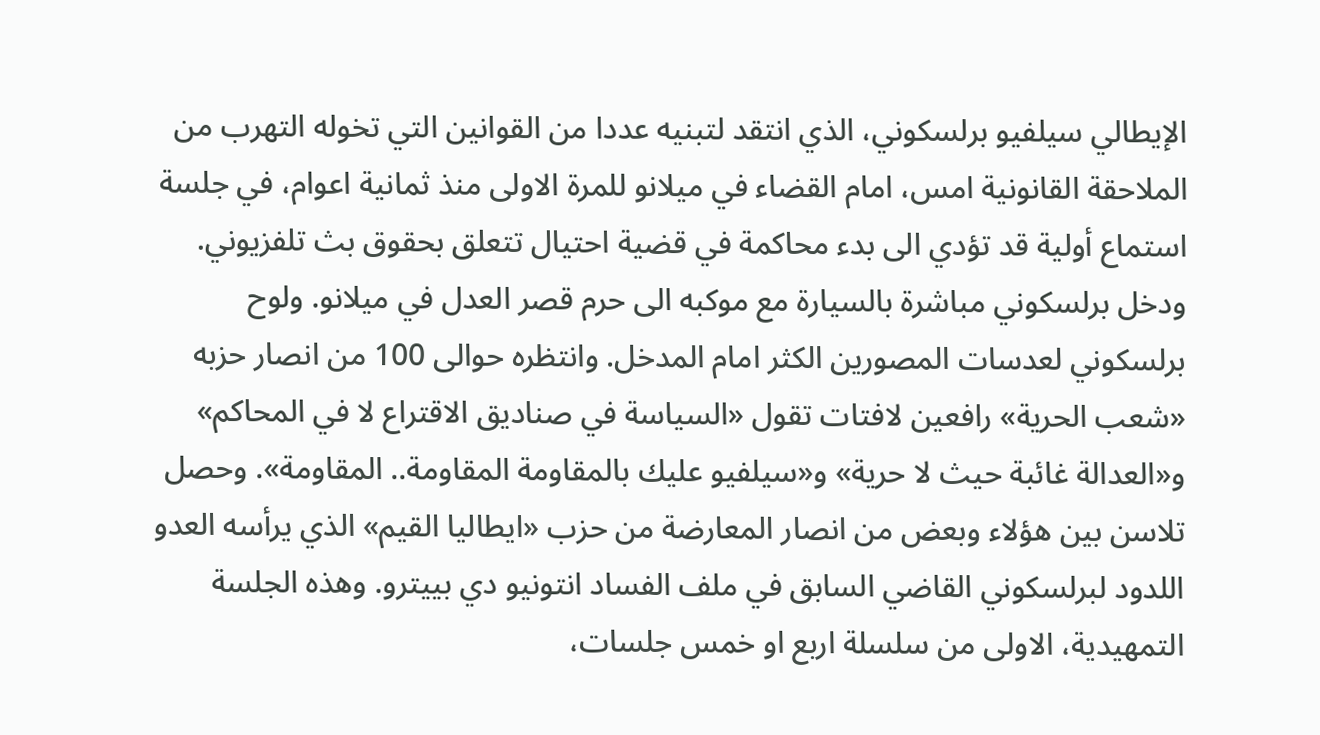الإيطالي سيلفيو برلسكوني، الذي انتقد لتبنيه عددا من القوانين التي تخوله التهرب من الملاحقة القانونية امس، امام القضاء في ميلانو للمرة الاولى منذ ثمانية اعوام، في جلسة استماع أولية قد تؤدي الى بدء محاكمة في قضية احتيال تتعلق بحقوق بث تلفزيوني.
ودخل برلسكوني مباشرة بالسيارة مع موكبه الى حرم قصر العدل في ميلانو. ولوح برلسكوني لعدسات المصورين الكثر امام المدخل. وانتظره حوالى 100 من انصار حزبه «شعب الحرية» رافعين لافتات تقول «السياسة في صناديق الاقتراع لا في المحاكم» و«العدالة غائبة حيث لا حرية» و«سيلفيو عليك بالمقاومة المقاومة.. المقاومة». وحصل تلاسن بين هؤلاء وبعض من انصار المعارضة من حزب «ايطاليا القيم» الذي يرأسه العدو اللدود لبرلسكوني القاضي السابق في ملف الفساد انتونيو دي بييترو. وهذه الجلسة التمهيدية، الاولى من سلسلة اربع او خمس جلسات،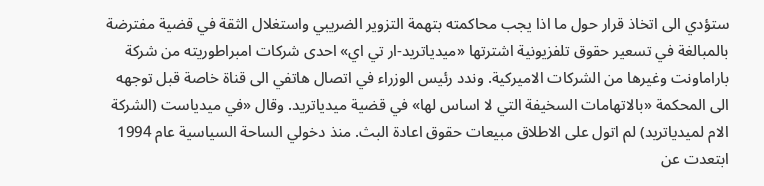ستؤدي الى اتخاذ قرار حول ما اذا يجب محاكمته بتهمة التزوير الضريبي واستغلال الثقة في قضية مفترضة بالمبالغة في تسعير حقوق تلفزيونية اشترتها «ميدياتريد-ار تي اي» احدى شركات امبراطوريته من شركة باراماونت وغيرها من الشركات الاميركية. وندد رئيس الوزراء في اتصال هاتفي الى قناة خاصة قبل توجهه الى المحكمة «بالاتهامات السخيفة التي لا اساس لها» في قضية ميدياتريد. وقال «في ميدياست (الشركة الام لميدياتريد) لم اتول على الاطلاق مبيعات حقوق اعادة البث. منذ دخولي الساحة السياسية عام 1994 ابتعدت عن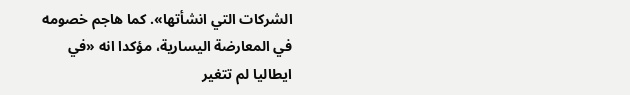الشركات التي انشأتها». كما هاجم خصومه في المعارضة اليسارية، مؤكدا انه «في ايطاليا لم تتغير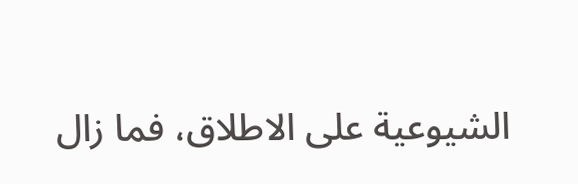الشيوعية على الاطلاق، فما زال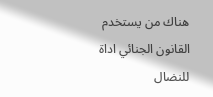هناك من يستخدم القانون الجنائي اداة للنضال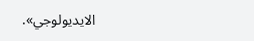الايديولوجي».